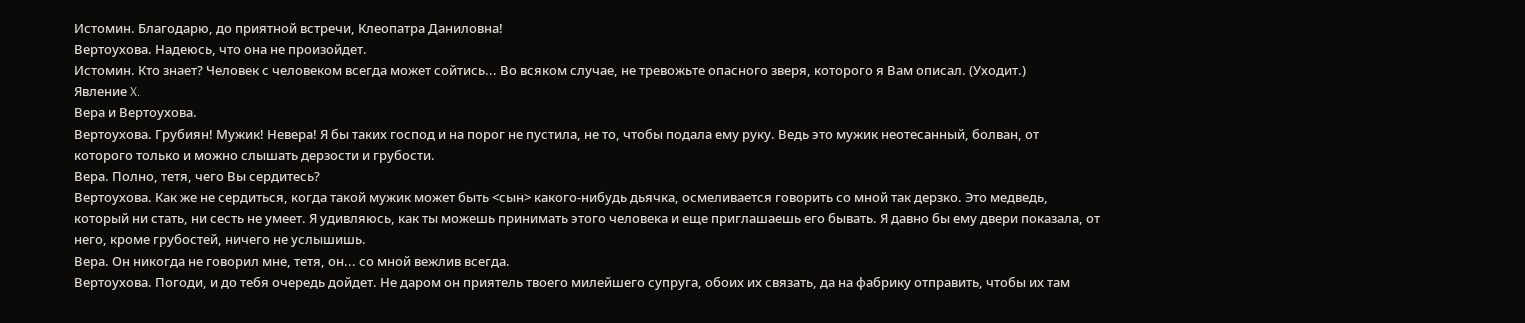Истомин. Благодарю, до приятной встречи, Клеопатра Даниловна!
Вертоухова. Надеюсь, что она не произойдет.
Истомин. Кто знает? Человек с человеком всегда может сойтись... Во всяком случае, не тревожьте опасного зверя, которого я Вам описал. (Уходит.)
Явление X.
Вера и Вертоухова.
Вертоухова. Грубиян! Мужик! Невера! Я бы таких господ и на порог не пустила, не то, чтобы подала ему руку. Ведь это мужик неотесанный, болван, от которого только и можно слышать дерзости и грубости.
Вера. Полно, тетя, чего Вы сердитесь?
Вертоухова. Как же не сердиться, когда такой мужик может быть <сын> какого-нибудь дьячка, осмеливается говорить со мной так дерзко. Это медведь, который ни стать, ни сесть не умеет. Я удивляюсь, как ты можешь принимать этого человека и еще приглашаешь его бывать. Я давно бы ему двери показала, от него, кроме грубостей, ничего не услышишь.
Вера. Он никогда не говорил мне, тетя, он... со мной вежлив всегда.
Вертоухова. Погоди, и до тебя очередь дойдет. Не даром он приятель твоего милейшего супруга, обоих их связать, да на фабрику отправить, чтобы их там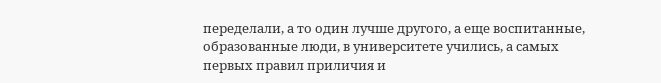переделали, а то один лучше другого, а еще воспитанные, образованные люди, в университете учились, а самых первых правил приличия и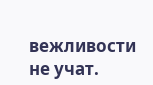вежливости не учат.